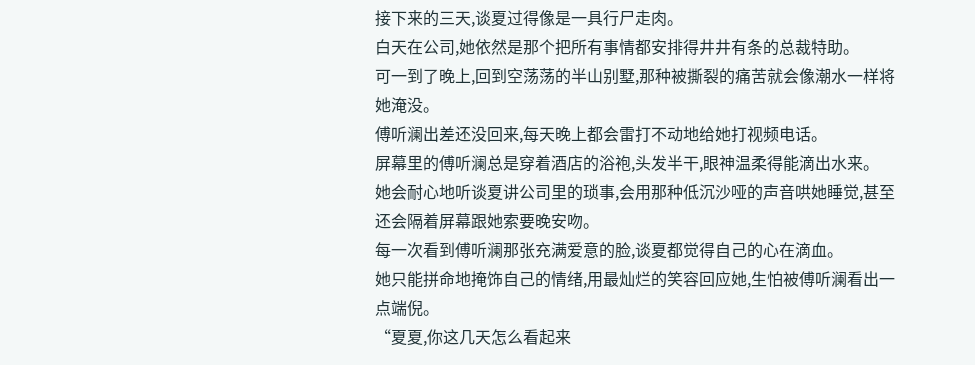接下来的三天,谈夏过得像是一具行尸走肉。
白天在公司,她依然是那个把所有事情都安排得井井有条的总裁特助。
可一到了晚上,回到空荡荡的半山别墅,那种被撕裂的痛苦就会像潮水一样将她淹没。
傅听澜出差还没回来,每天晚上都会雷打不动地给她打视频电话。
屏幕里的傅听澜总是穿着酒店的浴袍,头发半干,眼神温柔得能滴出水来。
她会耐心地听谈夏讲公司里的琐事,会用那种低沉沙哑的声音哄她睡觉,甚至还会隔着屏幕跟她索要晚安吻。
每一次看到傅听澜那张充满爱意的脸,谈夏都觉得自己的心在滴血。
她只能拼命地掩饰自己的情绪,用最灿烂的笑容回应她,生怕被傅听澜看出一点端倪。
“夏夏,你这几天怎么看起来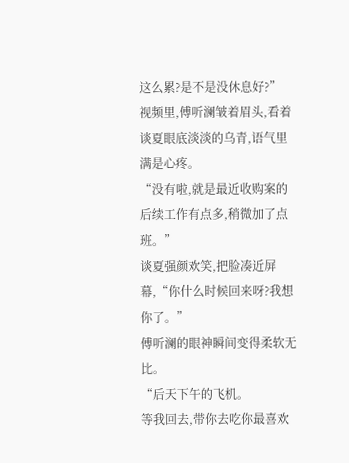这么累?是不是没休息好?”
视频里,傅听澜皱着眉头,看着谈夏眼底淡淡的乌青,语气里满是心疼。
“没有啦,就是最近收购案的后续工作有点多,稍微加了点班。”
谈夏强颜欢笑,把脸凑近屏幕,“你什么时候回来呀?我想你了。”
傅听澜的眼神瞬间变得柔软无比。
“后天下午的飞机。
等我回去,带你去吃你最喜欢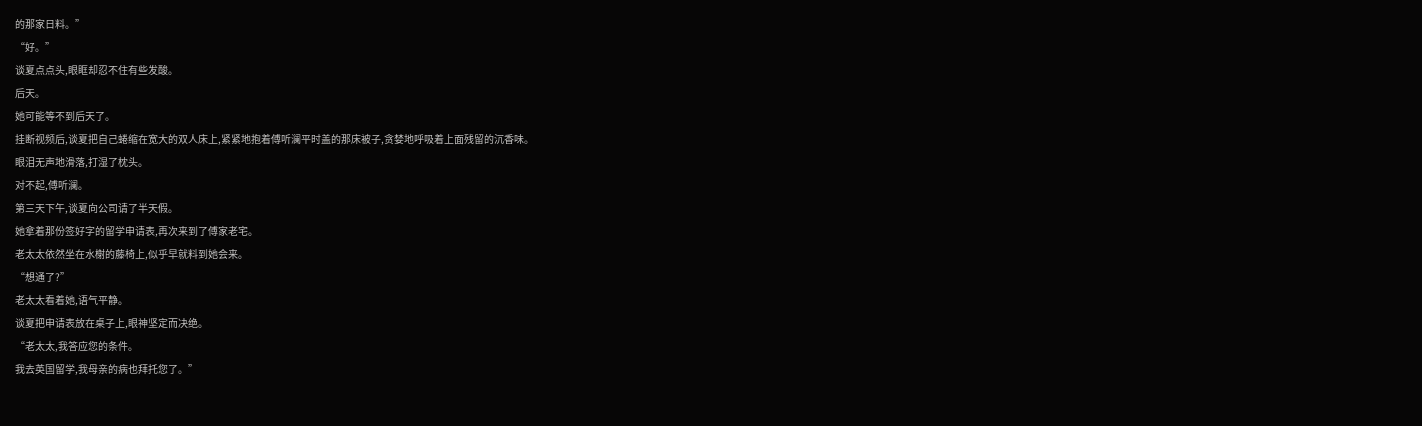的那家日料。”
“好。”
谈夏点点头,眼眶却忍不住有些发酸。
后天。
她可能等不到后天了。
挂断视频后,谈夏把自己蜷缩在宽大的双人床上,紧紧地抱着傅听澜平时盖的那床被子,贪婪地呼吸着上面残留的沉香味。
眼泪无声地滑落,打湿了枕头。
对不起,傅听澜。
第三天下午,谈夏向公司请了半天假。
她拿着那份签好字的留学申请表,再次来到了傅家老宅。
老太太依然坐在水榭的藤椅上,似乎早就料到她会来。
“想通了?”
老太太看着她,语气平静。
谈夏把申请表放在桌子上,眼神坚定而决绝。
“老太太,我答应您的条件。
我去英国留学,我母亲的病也拜托您了。”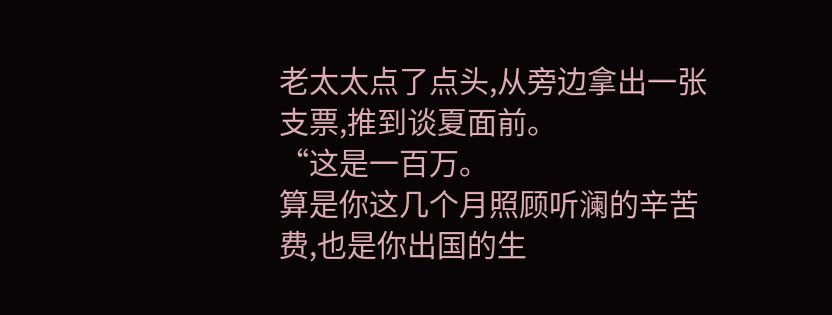老太太点了点头,从旁边拿出一张支票,推到谈夏面前。
“这是一百万。
算是你这几个月照顾听澜的辛苦费,也是你出国的生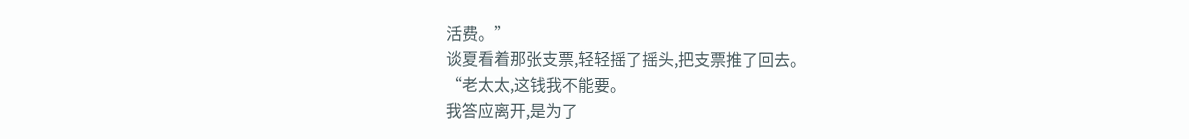活费。”
谈夏看着那张支票,轻轻摇了摇头,把支票推了回去。
“老太太,这钱我不能要。
我答应离开,是为了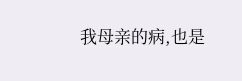我母亲的病,也是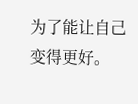为了能让自己变得更好。